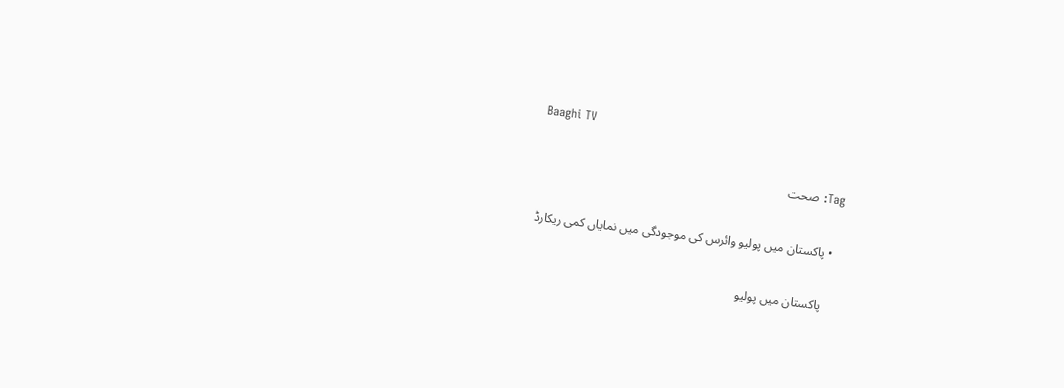Baaghi TV

Tag: صحت

  • پاکستان میں پولیو وائرس کی موجودگی میں نمایاں کمی ریکارڈ

    پاکستان میں پولیو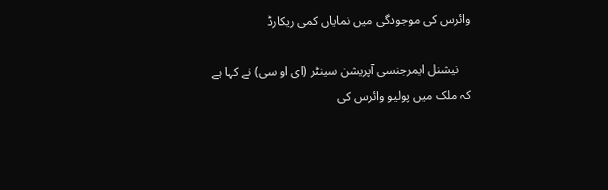وائرس کی موجودگی میں نمایاں کمی ریکارڈ

    نیشنل ایمرجنسی آپریشن سینٹر (ای او سی) نے کہا ہے کہ ملک میں پولیو وائرس کی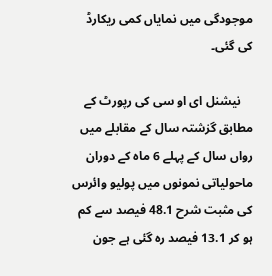موجودگی میں نمایاں کمی ریکارڈ کی گئی۔

    نیشنل ای او سی کی رپورٹ کے مطابق گزشتہ سال کے مقابلے میں رواں سال کے پہلے 6 ماہ کے دوران ماحولیاتی نمونوں میں پولیو وائرس کی مثبت شرح 48.1 فیصد سے کم ہو کر 13.1 فیصد رہ گئی ہے جون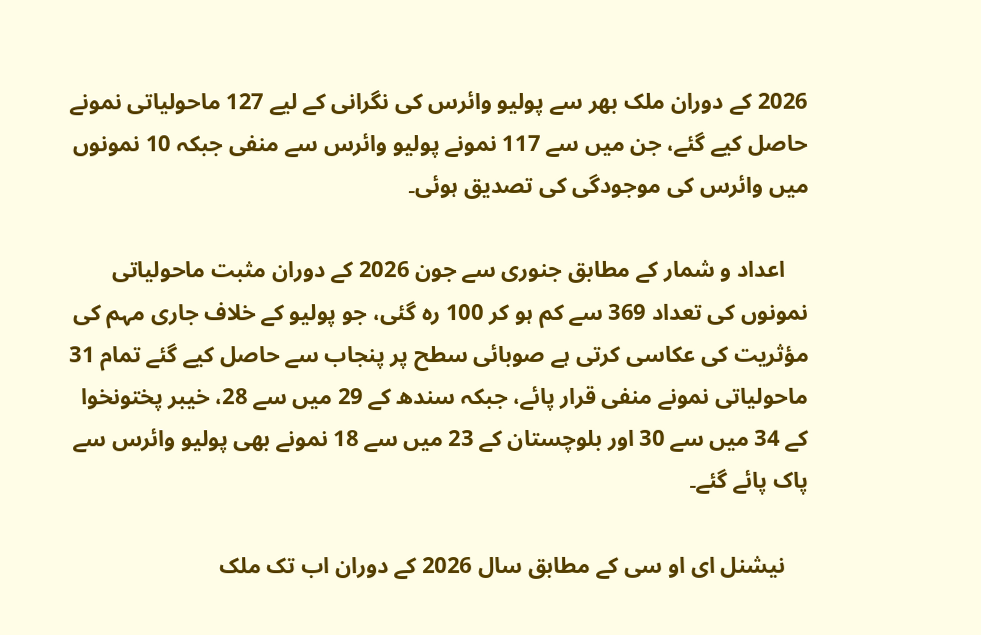2026 کے دوران ملک بھر سے پولیو وائرس کی نگرانی کے لیے 127 ماحولیاتی نمونے حاصل کیے گئے، جن میں سے 117 نمونے پولیو وائرس سے منفی جبکہ 10 نمونوں میں وائرس کی موجودگی کی تصدیق ہوئی۔

    اعداد و شمار کے مطابق جنوری سے جون 2026 کے دوران مثبت ماحولیاتی نمونوں کی تعداد 369 سے کم ہو کر 100 رہ گئی، جو پولیو کے خلاف جاری مہم کی مؤثریت کی عکاسی کرتی ہے صوبائی سطح پر پنجاب سے حاصل کیے گئے تمام 31 ماحولیاتی نمونے منفی قرار پائے، جبکہ سندھ کے 29 میں سے 28، خیبر پختونخوا کے 34 میں سے 30 اور بلوچستان کے 23 میں سے 18 نمونے بھی پولیو وائرس سے پاک پائے گئے۔

    نیشنل ای او سی کے مطابق سال 2026 کے دوران اب تک ملک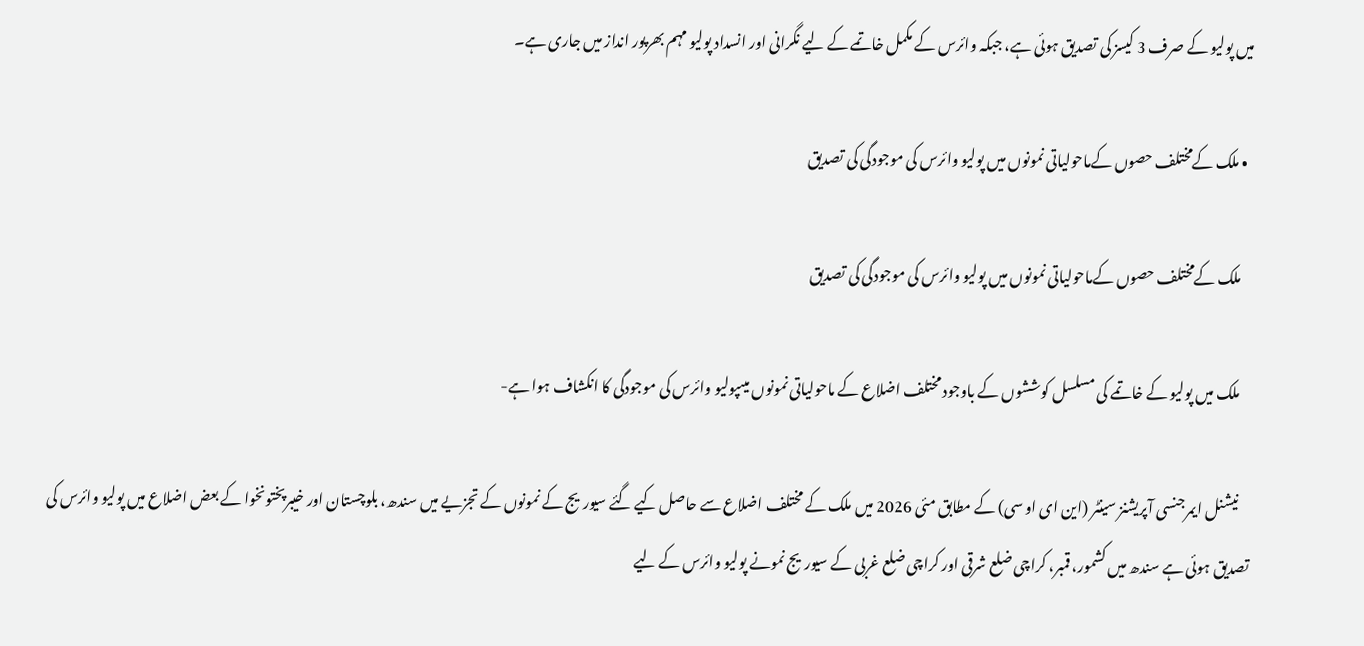میں پولیو کے صرف 3 کیسز کی تصدیق ہوئی ہے، جبکہ وائرس کے مکمل خاتمے کے لیے نگرانی اور انسداد پولیو مہم بھرپور انداز میں جاری ہے۔

  • ملک کےمختلف حصوں کےماحولیاتی نمونوں میں پولیو وائرس کی موجودگی کی تصدیق

    ملک کےمختلف حصوں کےماحولیاتی نمونوں میں پولیو وائرس کی موجودگی کی تصدیق

    ملک میں پولیو کے خاتمے کی مسلسل کوششوں کے باوجود مختلف اضلاع کے ماحولیاتی نمونوں میںپولیو وائرس کی موجودگی کا انکشاف ہوا ہے-

    نیشنل ایمرجنسی آپریشنز سینٹر (این ای او سی) کے مطابق مئی 2026 میں ملک کے مختلف اضلاع سے حاصل کیے گئے سیوریج کے نمونوں کے تجزیے میں سندھ، بلوچستان اور خیبرپختونخوا کے بعض اضلاع میں پولیو وائرس کی تصدیق ہوئی ہے سندھ میں کشمور، قمبر، کراچی ضلع شرقی اور کراچی ضلع غربی کے سیوریج نمونے پولیو وائرس کے لیے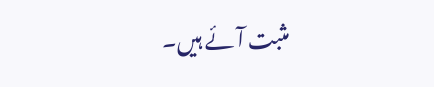مثبت آئے ہیں۔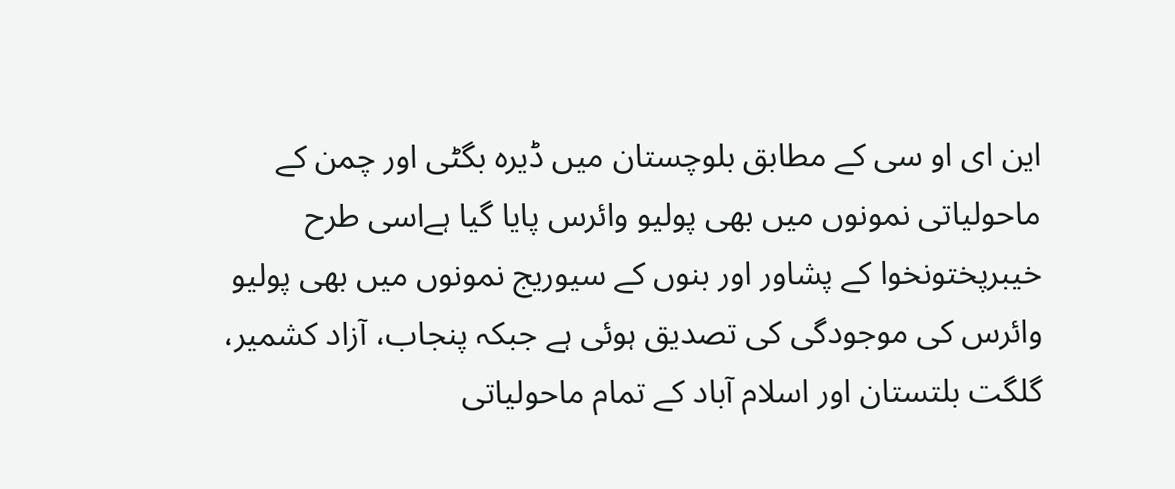این ای او سی کے مطابق بلوچستان میں ڈیرہ بگٹی اور چمن کے ماحولیاتی نمونوں میں بھی پولیو وائرس پایا گیا ہےاسی طرح خیبرپختونخوا کے پشاور اور بنوں کے سیوریج نمونوں میں بھی پولیو وائرس کی موجودگی کی تصدیق ہوئی ہے جبکہ پنجاب، آزاد کشمیر، گلگت بلتستان اور اسلام آباد کے تمام ماحولیاتی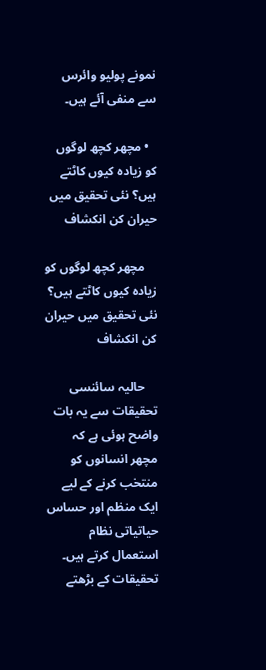نمونے پولیو وائرس سے منفی آئے ہیں۔

  • مچھر کچھ لوگوں کو زیادہ کیوں کاٹتے ہیں؟ نئی تحقیق میں  حیران کن انکشاف

    مچھر کچھ لوگوں کو زیادہ کیوں کاٹتے ہیں؟ نئی تحقیق میں حیران کن انکشاف

    حالیہ سائنسی تحقیقات سے یہ بات واضح ہوئی ہے کہ مچھر انسانوں کو منتخب کرنے کے لیے ایک منظم اور حساس حیاتیاتی نظام استعمال کرتے ہیں۔ تحقیقات کے بڑھتے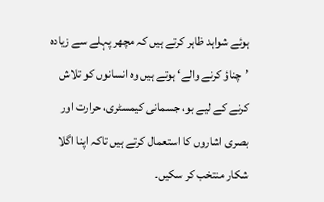ہوئے شواہد ظاہر کرتے ہیں کہ مچھر پہلے سے زیادہ ’چناؤ کرنے والے‘ ہوتے ہیں وہ انسانوں کو تلاش کرنے کے لیے بو، جسمانی کیمسٹری، حرارت اور بصری اشاروں کا استعمال کرتے ہیں تاکہ اپنا اگلا شکار منتخب کر سکیں۔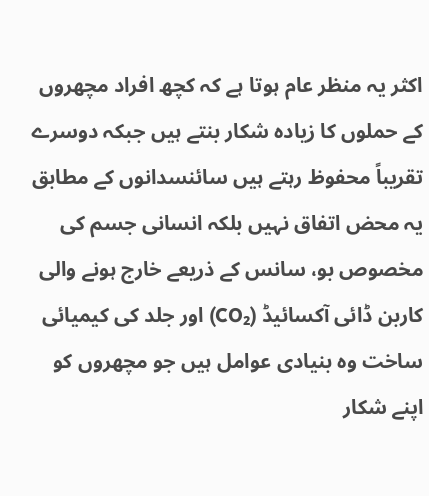اکثر یہ منظر عام ہوتا ہے کہ کچھ افراد مچھروں کے حملوں کا زیادہ شکار بنتے ہیں جبکہ دوسرے تقریباً محفوظ رہتے ہیں سائنسدانوں کے مطابق یہ محض اتفاق نہیں بلکہ انسانی جسم کی مخصوص بو، سانس کے ذریعے خارج ہونے والی کاربن ڈائی آکسائیڈ (CO₂) اور جلد کی کیمیائی ساخت وہ بنیادی عوامل ہیں جو مچھروں کو اپنے شکار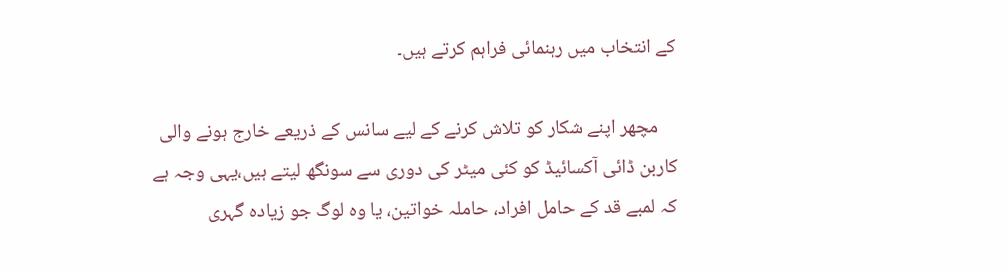کے انتخاب میں رہنمائی فراہم کرتے ہیں۔

    مچھر اپنے شکار کو تلاش کرنے کے لیے سانس کے ذریعے خارج ہونے والی کاربن ڈائی آکسائیڈ کو کئی میٹر کی دوری سے سونگھ لیتے ہیں،یہی وجہ ہے کہ لمبے قد کے حامل افراد، حاملہ خواتین، یا وہ لوگ جو زیادہ گہری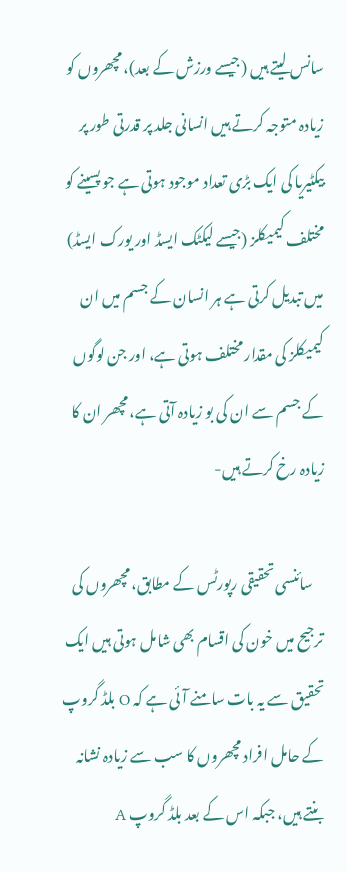سانس لیتے ہیں (جیسے ورزش کے بعد)، مچھروں کو زیادہ متوجہ کرتے ہیں انسانی جلد پر قدرتی طور پر بیکٹیریا کی ایک بڑی تعداد موجود ہوتی ہے جو پسینے کو مختلف کیمیکلز (جیسے لیکٹک ایسڈ اور یورک ایسڈ) میں تبدیل کرتی ہے ہر انسان کے جسم میں ان کیمیکلز کی مقدار مختلف ہوتی ہے، اور جن لوگوں کے جسم سے ان کی بو زیادہ آتی ہے، مچھر ان کا زیادہ رخ کرتے ہیں-

    سائنسی تحقیقی رپورٹس کے مطابق، مچھروں کی ترجیح میں خون کی اقسام بھی شامل ہوتی ہیں ایک تحقیق سے یہ بات سامنے آئی ہے کہ O بلڈ گروپ کے حامل افراد مچھروں کا سب سے زیادہ نشانہ بنتے ہیں، جبکہ اس کے بعد بلڈ گروپ A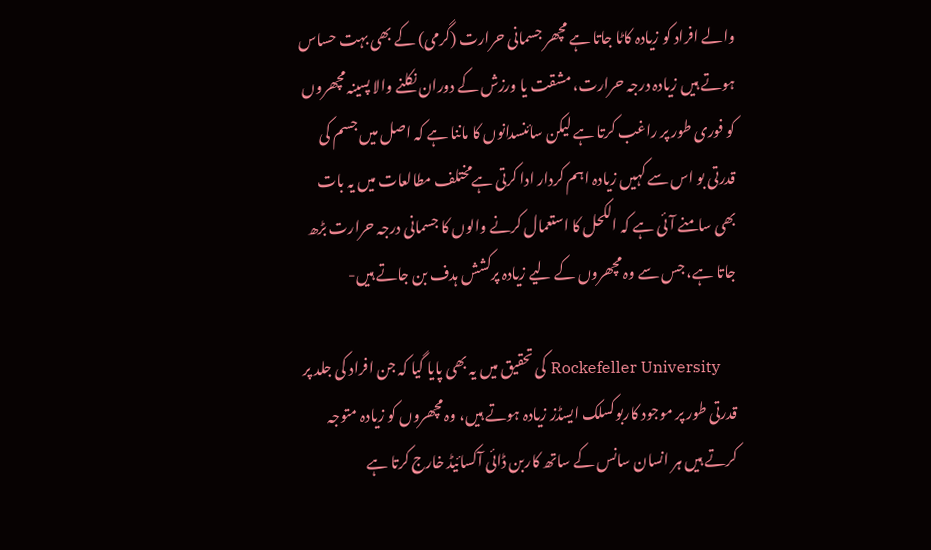والے افراد کو زیادہ کاٹا جاتا ہے مچھر جسمانی حرارت (گرمی) کے بھی بہت حساس ہوتے ہیں زیادہ درجہ حرارت، مشقت یا ورزش کے دوران نکلنے والا پسینہ مچھروں کو فوری طور پر راغب کرتا ہے لیکن سائنسدانوں کا ماننا ہے کہ اصل میں جسم کی قدرتی بو اس سے کہیں زیادہ اہم کردار ادا کرتی ہےمختلف مطالعات میں یہ بات بھی سامنے آئی ہے کہ الکحل کا استعمال کرنے والوں کا جسمانی درجہ حرارت بڑھ جاتا ہے، جس سے وہ مچھروں کے لیے زیادہ پرکشش ہدف بن جاتے ہیں-

    Rockefeller University کی تحقیق میں یہ بھی پایا گیا کہ جن افراد کی جلد پر قدرتی طور پر موجود کاربوکسلک ایسڈز زیادہ ہوتے ہیں، وہ مچھروں کو زیادہ متوجہ کرتے ہیں ہر انسان سانس کے ساتھ کاربن ڈائی آکسائیڈ خارج کرتا ہے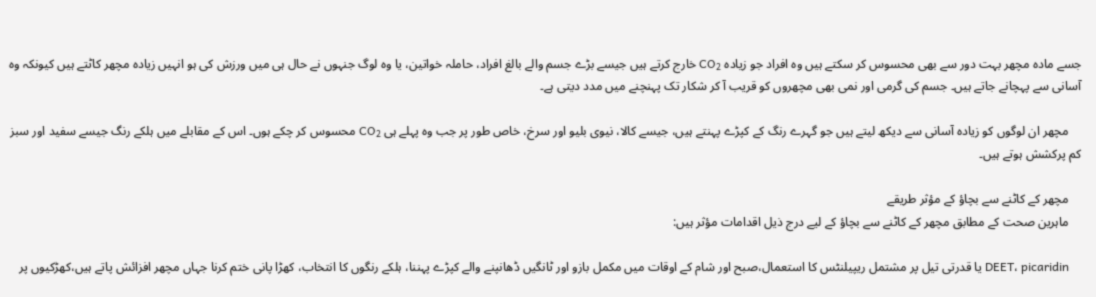جسے مادہ مچھر بہت دور سے بھی محسوس کر سکتے ہیں وہ افراد جو زیادہ CO₂ خارج کرتے ہیں جیسے بڑے جسم والے بالغ افراد، حاملہ خواتین، یا وہ لوگ جنہوں نے حال ہی میں ورزش کی ہو انہیں زیادہ مچھر کاٹتے ہیں کیونکہ وہ آسانی سے پہچانے جاتے ہیں۔ جسم کی گرمی اور نمی بھی مچھروں کو قریب آ کر شکار تک پہنچنے میں مدد دیتی ہے۔

    مچھر ان لوگوں کو زیادہ آسانی سے دیکھ لیتے ہیں جو گہرے رنگ کے کپڑے پہنتے ہیں، جیسے کالا، نیوی بلیو اور سرخ، خاص طور پر جب وہ پہلے ہی CO₂ محسوس کر چکے ہوں۔ اس کے مقابلے میں ہلکے رنگ جیسے سفید اور سبز کم پرکشش ہوتے ہیں۔

    مچھر کے کاٹنے سے بچاؤ کے مؤثر طریقے
    ماہرین صحت کے مطابق مچھر کے کاٹنے سے بچاؤ کے لیے درج ذیل اقدامات مؤثر ہیں:

    DEET، picaridin یا قدرتی تیل پر مشتمل ریپیلنٹس کا استعمال،صبح اور شام کے اوقات میں مکمل بازو اور ٹانگیں ڈھانپنے والے کپڑے پہننا، ہلکے رنگوں کا انتخاب، کھڑا پانی ختم کرنا جہاں مچھر افزائش پاتے ہیں،کھڑکیوں پر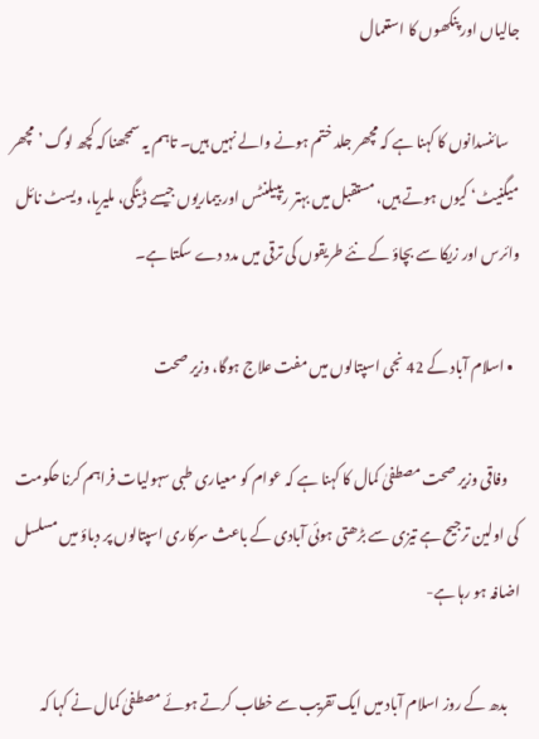جالیاں اور پنکھوں کا استعمال

    سائنسدانوں کا کہنا ہے کہ مچھر جلد ختم ہونے والے نہیں ہیں۔ تاہم یہ سمجھنا کہ کچھ لوگ ’مچھر میگنیٹ‘ کیوں ہوتے ہیں، مستقبل میں بہتر ریپیلنٹس اور بیماریوں جیسے ڈینگی، ملیریا، ویسٹ نائل وائرس اور زیکا سے بچاؤ کے نئے طریقوں کی ترقی میں مدد دے سکتا ہے۔

  • اسلام آباد کے 42 نجی اسپتالوں میں مفت علاج ہوگا، وزیر صحت

    وفاقی وزیر صحت مصطفیٰ کمال کا کہنا ہے کہ عوام کو معیاری طبی سہولیات فراہم کرنا حکومت کی اولین ترجیح ہے تیزی سے بڑھتی ہوئی آبادی کے باعث سرکاری اسپتالوں پر دباؤ میں مسلسل اضافہ ہو رہا ہے-

    بدھ کے روز اسلام آباد میں ایک تقریب سے خطاب کرتے ہوئے مصطفیٰ کمال نے کہا کہ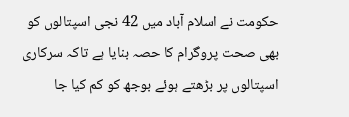حکومت نے اسلام آباد میں 42 نجی اسپتالوں کو بھی صحت پروگرام کا حصہ بنایا ہے تاکہ سرکاری اسپتالوں پر بڑھتے ہوئے بوجھ کو کم کیا جا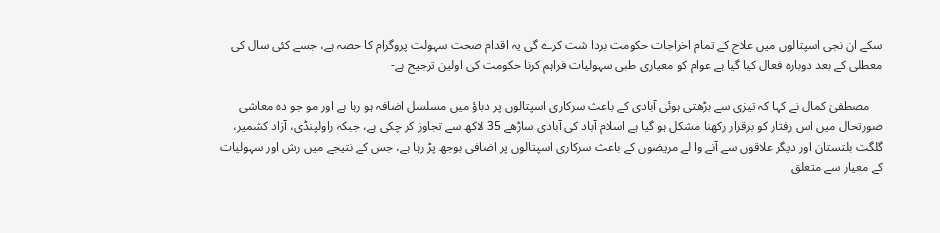سکے ان نجی اسپتالوں میں علاج کے تمام اخراجات حکومت بردا شت کرے گی یہ اقدام صحت سہولت پروگرام کا حصہ ہے، جسے کئی سال کی معطلی کے بعد دوبارہ فعال کیا گیا ہے عوام کو معیاری طبی سہولیات فراہم کرنا حکومت کی اولین ترجیح ہے-

    مصطفیٰ کمال نے کہا کہ تیزی سے بڑھتی ہوئی آبادی کے باعث سرکاری اسپتالوں پر دباؤ میں مسلسل اضافہ ہو رہا ہے اور مو جو دہ معاشی صورتحال میں اس رفتار کو برقرار رکھنا مشکل ہو گیا ہے اسلام آباد کی آبادی ساڑھے 35 لاکھ سے تجاوز کر چکی ہے، جبکہ راولپنڈی، آزاد کشمیر، گلگت بلتستان اور دیگر علاقوں سے آنے وا لے مریضوں کے باعث سرکاری اسپتالوں پر اضافی بوجھ پڑ رہا ہے، جس کے نتیجے میں رش اور سہولیات کے معیار سے متعلق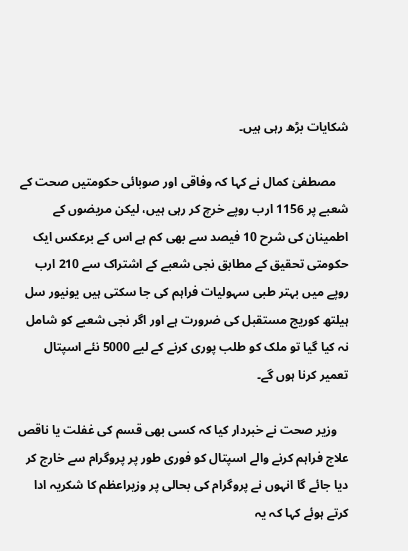شکایات بڑھ رہی ہیں۔

    مصطفیٰ کمال نے کہا کہ وفاقی اور صوبائی حکومتیں صحت کے شعبے پر 1156 ارب روپے خرچ کر رہی ہیں، لیکن مریضوں کے اطمینان کی شرح 10 فیصد سے بھی کم ہے اس کے برعکس ایک حکومتی تحقیق کے مطابق نجی شعبے کے اشتراک سے 210 ارب روپے میں بہتر طبی سہولیات فراہم کی جا سکتی ہیں یونیور سل ہیلتھ کوریج مستقبل کی ضرورت ہے اور اگر نجی شعبے کو شامل نہ کیا گیا تو ملک کو طلب پوری کرنے کے لیے 5000 نئے اسپتال تعمیر کرنا ہوں گے۔

    وزیر صحت نے خبردار کیا کہ کسی بھی قسم کی غفلت یا ناقص علاج فراہم کرنے والے اسپتال کو فوری طور پر پروگرام سے خارج کر دیا جائے گا انہوں نے پروگرام کی بحالی پر وزیراعظم کا شکریہ ادا کرتے ہوئے کہا کہ یہ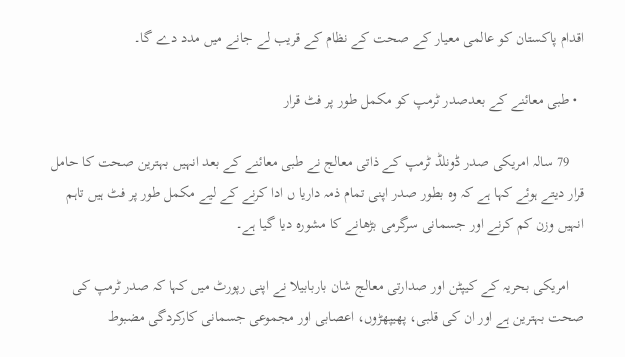اقدام پاکستان کو عالمی معیار کے صحت کے نظام کے قریب لے جانے میں مدد دے گا۔

  • طبی معائنے کے بعدصدر ٹرمپ کو مکمل طور پر فٹ قرار

    79 سالہ امریکی صدر ڈونلڈ ٹرمپ کے ذاتی معالج نے طبی معائنے کے بعد انہیں بہترین صحت کا حامل قرار دیتے ہوئے کہا ہے کہ وہ بطور صدر اپنی تمام ذمہ داریا ں ادا کرنے کے لیے مکمل طور پر فٹ ہیں تاہم انہیں وزن کم کرنے اور جسمانی سرگرمی بڑھانے کا مشورہ دیا گیا ہے۔

    امریکی بحریہ کے کیپٹن اور صدارتی معالج شان باربابیلا نے اپنی رپورٹ میں کہا کہ صدر ٹرمپ کی صحت بہترین ہے اور ان کی قلبی، پھیپھڑوں، اعصابی اور مجموعی جسمانی کارکردگی مضبوط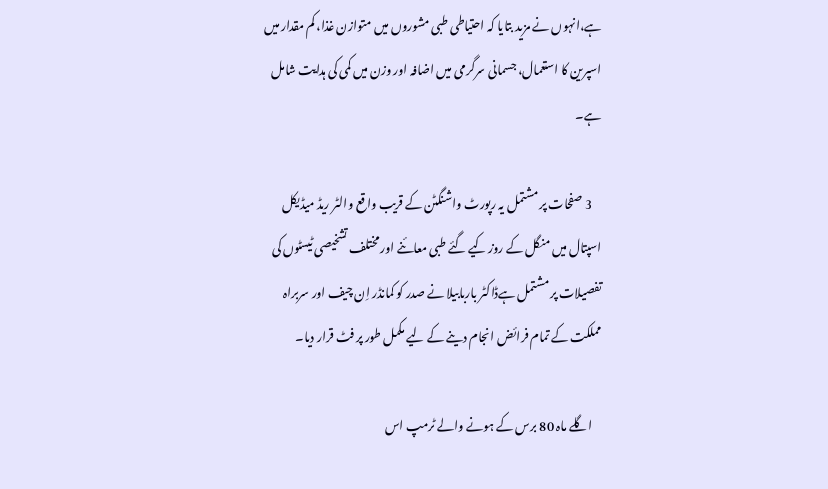ہے،انہوں نے مزید بتایا کہ احتیاطی طبی مشوروں میں متوازن غذا، کم مقدار میں اسپرین کا استعمال، جسمانی سرگرمی میں اضافہ اور وزن میں کمی کی ہدایت شامل ہے۔

    3 صفحات پر مشتمل یہ رپورٹ واشنگٹن کے قریب واقع والٹر ریڈ میڈیکل اسپتال میں منگل کے روز کیے گئے طبی معائنے اور مختلف تشخیصی ٹیسٹوں کی تفصیلات پر مشتمل ہےڈاکٹر باربابیلا نے صدر کو کمانڈر اِن چیف اور سربراہ مملکت کے تمام فرائض انجام دینے کے لیے مکمل طور پر فٹ قرار دیا۔

    اگلے ماہ 80 برس کے ہونے والے ٹرمپ اس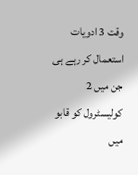وقت 3 ادویات استعمال کر رہے ہی جن میں 2 کولیسٹرول کو قابو میں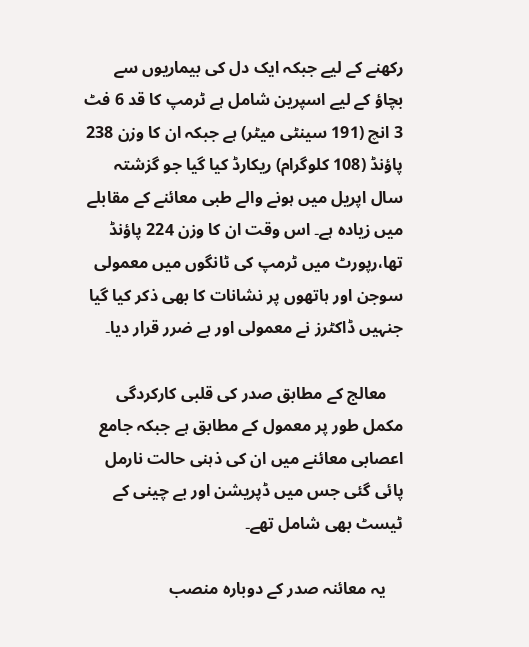رکھنے کے لیے جبکہ ایک دل کی بیماریوں سے بچاؤ کے لیے اسپرین شامل ہے ٹرمپ کا قد 6 فٹ 3 انچ (191 سینٹی میٹر) ہے جبکہ ان کا وزن 238 پاؤنڈ (108 کلوگرام) ریکارڈ کیا گیا جو گزشتہ سال اپریل میں ہونے والے طبی معائنے کے مقابلے میں زیادہ ہے۔ اس وقت ان کا وزن 224 پاؤنڈ تھا،رپورٹ میں ٹرمپ کی ٹانگوں میں معمولی سوجن اور ہاتھوں پر نشانات کا بھی ذکر کیا گیا جنہیں ڈاکٹرز نے معمولی اور بے ضرر قرار دیا۔

    معالج کے مطابق صدر کی قلبی کارکردگی مکمل طور پر معمول کے مطابق ہے جبکہ جامع اعصابی معائنے میں ان کی ذہنی حالت نارمل پائی گئی جس میں ڈپریشن اور بے چینی کے ٹیسٹ بھی شامل تھے۔

    یہ معائنہ صدر کے دوبارہ منصب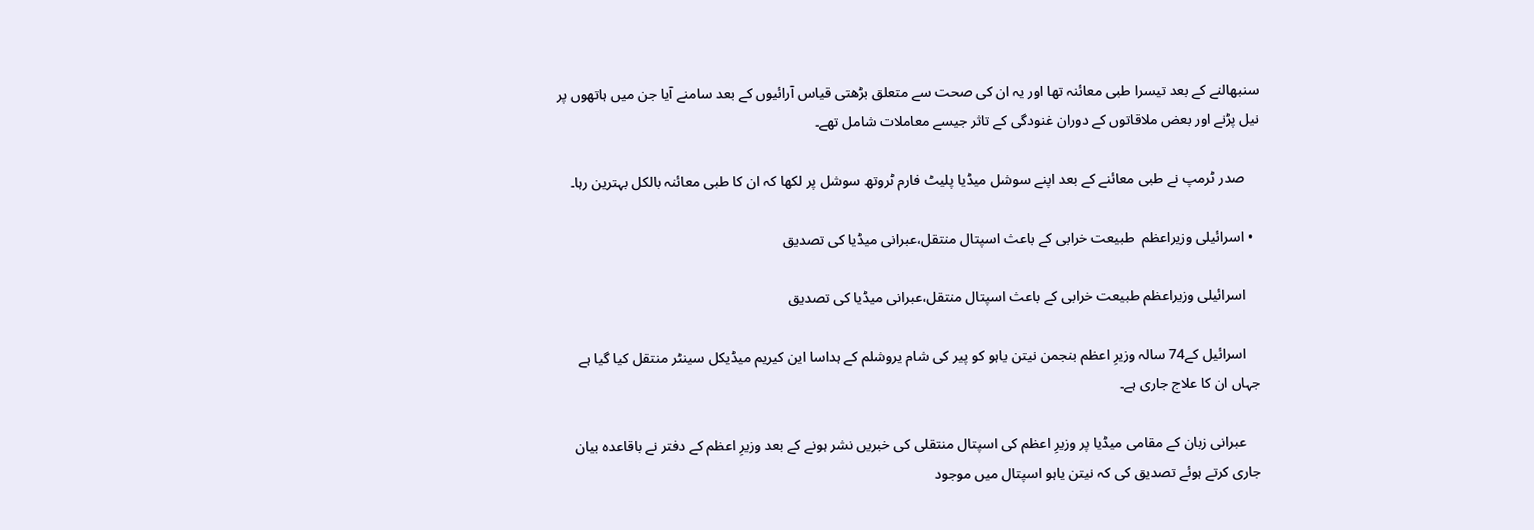سنبھالنے کے بعد تیسرا طبی معائنہ تھا اور یہ ان کی صحت سے متعلق بڑھتی قیاس آرائیوں کے بعد سامنے آیا جن میں ہاتھوں پر نیل پڑنے اور بعض ملاقاتوں کے دوران غنودگی کے تاثر جیسے معاملات شامل تھے۔

    صدر ٹرمپ نے طبی معائنے کے بعد اپنے سوشل میڈیا پلیٹ فارم ٹروتھ سوشل پر لکھا کہ ان کا طبی معائنہ بالکل بہترین رہا۔

  • اسرائیلی وزیراعظم  طبیعت خرابی کے باعث اسپتال منتقل،عبرانی میڈیا کی تصدیق

    اسرائیلی وزیراعظم طبیعت خرابی کے باعث اسپتال منتقل،عبرانی میڈیا کی تصدیق

    اسرائیل کے74 سالہ وزیرِ اعظم بنجمن نیتن یاہو کو پیر کی شام یروشلم کے ہداسا این کیریم میڈیکل سینٹر منتقل کیا گیا ہے جہاں ان کا علاج جاری ہے۔

    عبرانی زبان کے مقامی میڈیا پر وزیرِ اعظم کی اسپتال منتقلی کی خبریں نشر ہونے کے بعد وزیرِ اعظم کے دفتر نے باقاعدہ بیان جاری کرتے ہوئے تصدیق کی کہ نیتن یاہو اسپتال میں موجود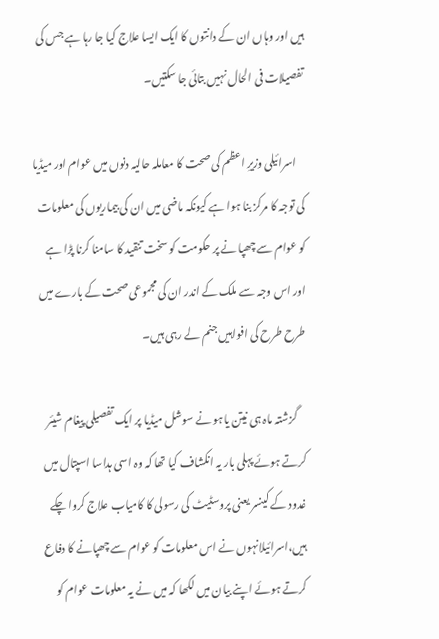ہیں اور وہاں ان کے دانتوں کا ایک ایسا علاج کیا جا رہا ہے جس کی تفصیلات فی الحال نہیں بتائی جا سکتیں۔

    اسرائیلی وزیرِ اعظم کی صحت کا معاملہ حالیہ دنوں میں عوام اور میڈیا کی توجہ کا مرکز بنا ہوا ہے کیونکہ ماضی میں ان کی بیماریوں کی معلومات کو عوام سے چھپا نے پر حکومت کو سخت تنقید کا سامنا کرنا پڑا ہے اور اس وجہ سے ملک کے اندر ان کی مجموعی صحت کے بارے میں طرح طرح کی افواہیں جنم لے رہی ہیں۔

    گزشتہ ماہ ہی نیتن یاہو نے سوشل میڈیا پر ایک تفصیلی پیغام شیئر کرتے ہوئے پہلی بار یہ انکشاف کیا تھا کہ وہ اسی ہداسا اسپتال میں غدود کے کینسر یعنی پروسٹیٹ کی رسولی کا کامیاب علاج کروا چکے ہیں،اسرائیلانہوں نے اس معلومات کو عوام سے چھپانے کا دفاع کرتے ہوئے اپنے بیان میں لکھا کہ میں نے یہ معلومات عوام کو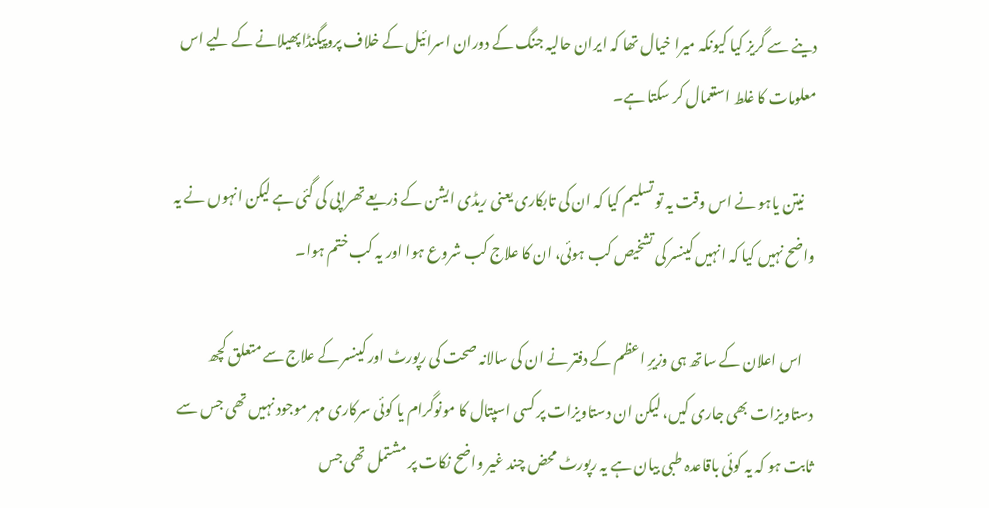دینے سے گریز کیا کیونکہ میرا خیال تھا کہ ایران حالیہ جنگ کے دوران اسرائیل کے خلاف پروپیگنڈا پھیلانے کے لیے اس معلومات کا غلط استعمال کر سکتا ہے۔

    نیتن یاہو نے اس وقت یہ تو تسلیم کیا کہ ان کی تابکاری یعنی ریڈی ایشن کے ذریعے تھراپی کی گئی ہے لیکن انہوں نے یہ واضح نہیں کیا کہ انہیں کینسر کی تشخیص کب ہوئی، ان کا علاج کب شروع ہوا اور یہ کب ختم ہوا۔

    اس اعلان کے ساتھ ہی وزیرِ اعظم کے دفتر نے ان کی سالانہ صحت کی رپورٹ اور کینسر کے علاج سے متعلق کچھ دستاویزات بھی جاری کیں، لیکن ان دستاویزات پر کسی اسپتال کا مونوگرام یا کوئی سرکاری مہر موجود نہیں تھی جس سے ثابت ہو کہ یہ کوئی باقاعدہ طبی بیان ہے یہ رپورٹ محض چند غیر واضح نکات پر مشتمل تھی جس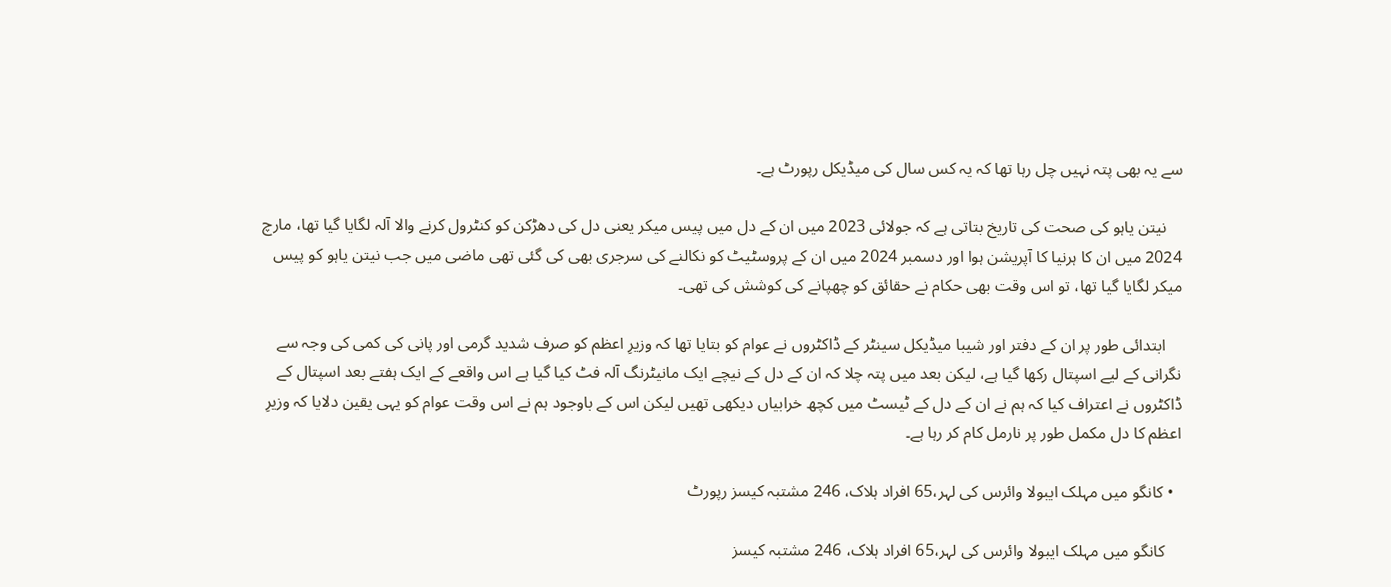سے یہ بھی پتہ نہیں چل رہا تھا کہ یہ کس سال کی میڈیکل رپورٹ ہے۔

    نیتن یاہو کی صحت کی تاریخ بتاتی ہے کہ جولائی 2023 میں ان کے دل میں پیس میکر یعنی دل کی دھڑکن کو کنٹرول کرنے والا آلہ لگایا گیا تھا، مارچ 2024 میں ان کا ہرنیا کا آپریشن ہوا اور دسمبر 2024 میں ان کے پروسٹیٹ کو نکالنے کی سرجری بھی کی گئی تھی ماضی میں جب نیتن یاہو کو پیس میکر لگایا گیا تھا، تو اس وقت بھی حکام نے حقائق کو چھپانے کی کوشش کی تھی۔

    ابتدائی طور پر ان کے دفتر اور شیبا میڈیکل سینٹر کے ڈاکٹروں نے عوام کو بتایا تھا کہ وزیرِ اعظم کو صرف شدید گرمی اور پانی کی کمی کی وجہ سے نگرانی کے لیے اسپتال رکھا گیا ہے، لیکن بعد میں پتہ چلا کہ ان کے دل کے نیچے ایک مانیٹرنگ آلہ فٹ کیا گیا ہے اس واقعے کے ایک ہفتے بعد اسپتال کے ڈاکٹروں نے اعتراف کیا کہ ہم نے ان کے دل کے ٹیسٹ میں کچھ خرابیاں دیکھی تھیں لیکن اس کے باوجود ہم نے اس وقت عوام کو یہی یقین دلایا کہ وزیرِ اعظم کا دل مکمل طور پر نارمل کام کر رہا ہے۔

  • کانگو میں مہلک ایبولا وائرس کی لہر،65 افراد ہلاک، 246 مشتبہ کیسز رپورٹ

    کانگو میں مہلک ایبولا وائرس کی لہر،65 افراد ہلاک، 246 مشتبہ کیسز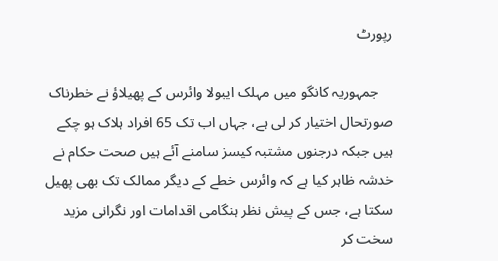رپورٹ

    جمہوریہ کانگو میں مہلک ایبولا وائرس کے پھیلاؤ نے خطرناک صورتحال اختیار کر لی ہے، جہاں اب تک 65 افراد ہلاک ہو چکے ہیں جبکہ درجنوں مشتبہ کیسز سامنے آئے ہیں صحت حکام نے خدشہ ظاہر کیا ہے کہ وائرس خطے کے دیگر ممالک تک بھی پھیل سکتا ہے، جس کے پیش نظر ہنگامی اقدامات اور نگرانی مزید سخت کر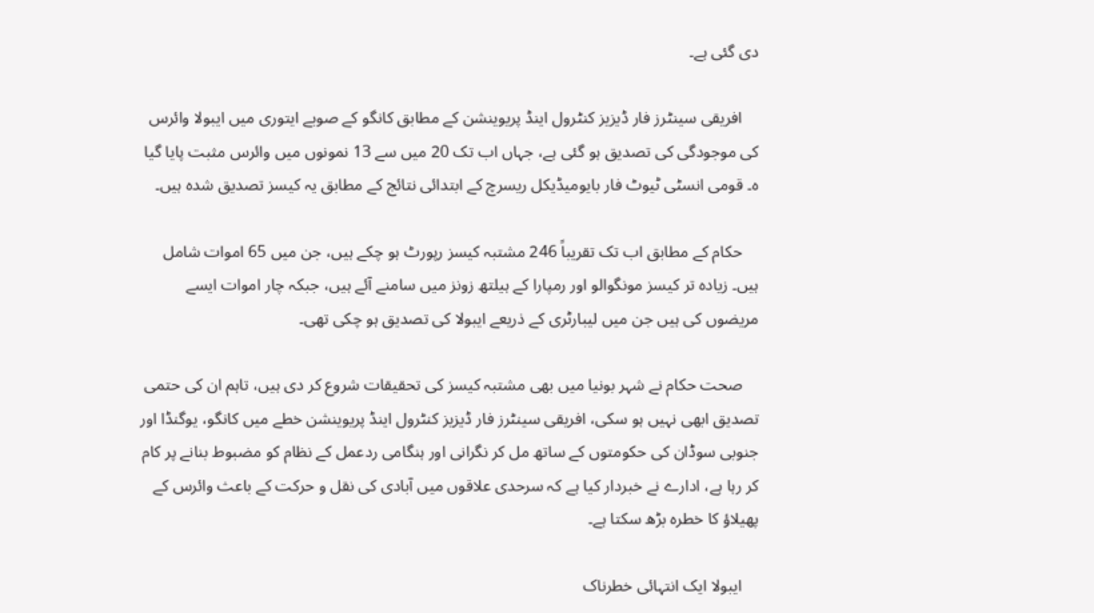دی گئی ہے۔

    افریقی سینٹرز فار ڈیزیز کنٹرول اینڈ پریوینشن کے مطابق کانگو کے صوبے ایتوری میں ایبولا وائرس کی موجودگی کی تصدیق ہو گئی ہے، جہاں اب تک 20 میں سے 13 نمونوں میں وائرس مثبت پایا گیا ہ۔ قومی انسٹی ٹیوٹ فار بایومیڈیکل ریسرچ کے ابتدائی نتائج کے مطابق یہ کیسز تصدیق شدہ ہیں۔

    حکام کے مطابق اب تک تقریباً 246 مشتبہ کیسز رپورٹ ہو چکے ہیں، جن میں 65 اموات شامل ہیں۔ زیادہ تر کیسز مونگوالو اور رمپارا کے ہیلتھ زونز میں سامنے آئے ہیں، جبکہ چار اموات ایسے مریضوں کی ہیں جن میں لیبارٹری کے ذریعے ایبولا کی تصدیق ہو چکی تھی۔

    صحت حکام نے شہر بونیا میں بھی مشتبہ کیسز کی تحقیقات شروع کر دی ہیں، تاہم ان کی حتمی تصدیق ابھی نہیں ہو سکی، افریقی سینٹرز فار ڈیزیز کنٹرول اینڈ پریوینشن خطے میں کانگو، یوگنڈا اور جنوبی سوڈان کی حکومتوں کے ساتھ مل کر نگرانی اور ہنگامی ردعمل کے نظام کو مضبوط بنانے پر کام کر رہا ہے، ادارے نے خبردار کیا ہے کہ سرحدی علاقوں میں آبادی کی نقل و حرکت کے باعث وائرس کے پھیلاؤ کا خطرہ بڑھ سکتا ہے۔

    ایبولا ایک انتہائی خطرناک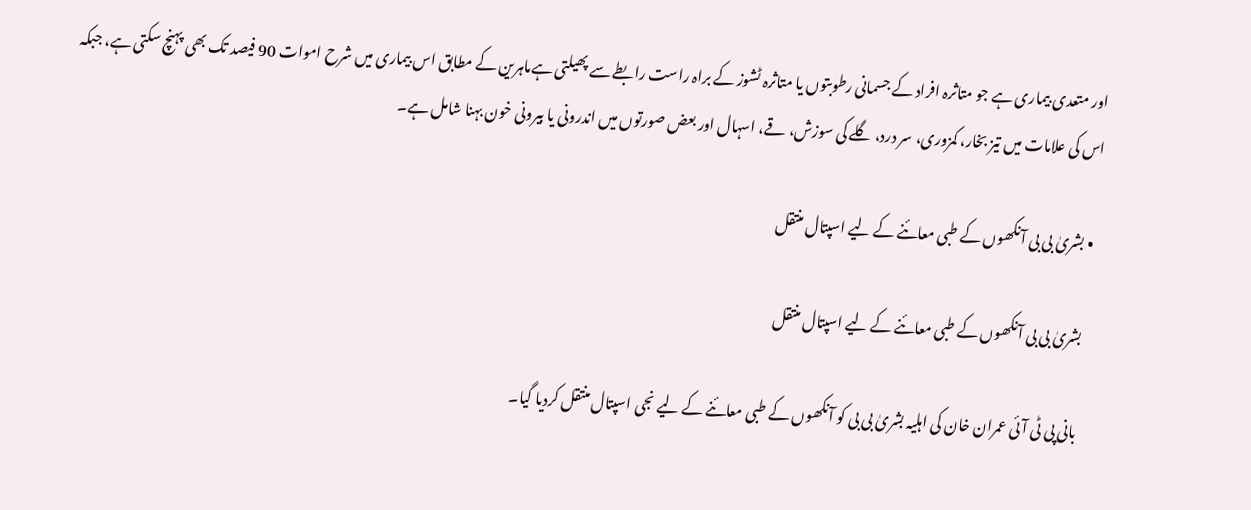اور متعدی بیماری ہے جو متاثرہ افراد کے جسمانی رطوبتوں یا متاثرہ ٹشوز کے براہ راست رابطے سے پھیلتی ہےماہرین کے مطابق اس بیماری میں شرح اموات 90 فیصد تک بھی پہنچ سکتی ہے، جبکہ اس کی علامات میں تیز بخار، کمزوری، سر درد، گلے کی سوزش، قے، اسہال اور بعض صورتوں میں اندرونی یا بیرونی خون بہنا شامل ہے۔

  • بشریٰ بی بی آنکھوں کے طبی معائنے کے لیے اسپتال منتقل

    بشریٰ بی بی آنکھوں کے طبی معائنے کے لیے اسپتال منتقل

    بانی پی ٹی آئی عمران خان کی اہلیہ بشریٰ بی بی کو آنکھوں کے طبی معائنے کے لیے نجی اسپتال منتقل کردیا گیا۔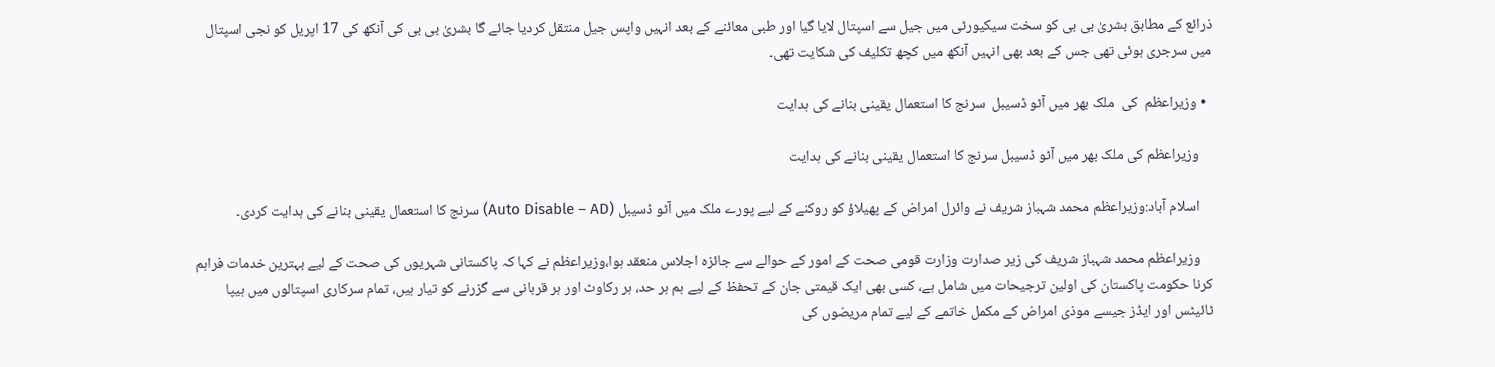ذرائع کے مطابق بشریٰ بی بی کو سخت سیکیورٹی میں جیل سے اسپتال لایا گیا اور طبی معائنے کے بعد انہیں واپس جیل منتقل کردیا جائے گا بشریٰ بی بی کی آنکھ کی 17 اپریل کو نجی اسپتال میں سرجری ہوئی تھی جس کے بعد بھی انہیں آنکھ میں کچھ تکلیف کی شکایت تھی۔

  • وزیراعظم  کی  ملک بھر میں آٹو ڈسیبل  سرنج کا استعمال یقینی بنانے کی ہدایت

    وزیراعظم کی ملک بھر میں آٹو ڈسیبل سرنج کا استعمال یقینی بنانے کی ہدایت

    اسلام آباد:وزیراعظم محمد شہباز شریف نے وائرل امراض کے پھیلاؤ کو روکنے کے لیے پورے ملک میں آٹو ڈسیبل (Auto Disable – AD) سرنج کا استعمال یقینی بنانے کی ہدایت کردی۔

    وزیراعظم محمد شہباز شریف کی زیر صدارت وزارت قومی صحت کے امور کے حوالے سے جائزہ اجلاس منعقد ہوا،وزیراعظم نے کہا کہ پاکستانی شہریوں کی صحت کے لیے بہترین خدمات فراہم کرنا حکومت پاکستان کی اولین ترجیحات میں شامل ہے، کسی بھی ایک قیمتی جان کے تحفظ کے لیے ہم ہر حد، ہر رکاوٹ اور ہر قربانی سے گزرنے کو تیار ہیں، تمام سرکاری اسپتالوں میں ہیپا ٹائیٹس اور ایڈز جیسے موذی امراض کے مکمل خاتمے کے لیے تمام مریضوں کی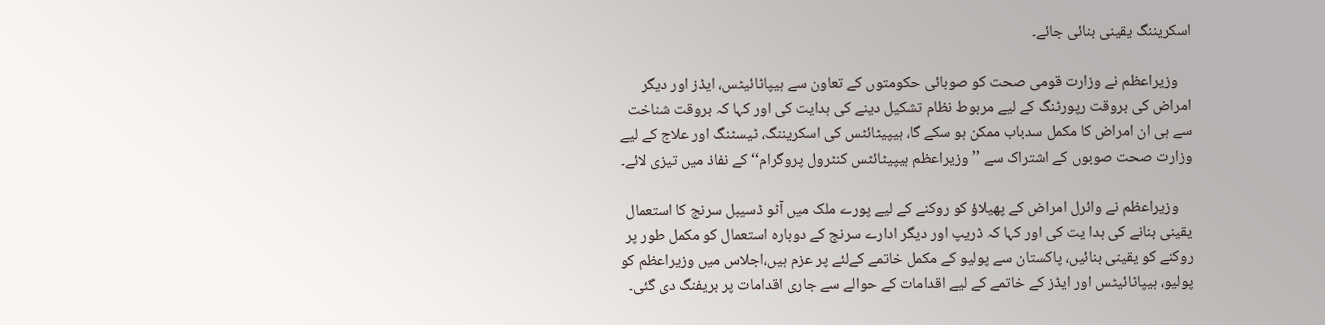اسکریننگ یقینی بنائی جائے۔

    وزیراعظم نے وزارت قومی صحت کو صوبائی حکومتوں کے تعاون سے ہیپاٹائیٹس، ایڈز اور دیگر امراض کی بروقت رپورٹنگ کے لیے مربوط نظام تشکیل دینے کی ہدایت کی اور کہا کہ بروقت شناخت سے ہی ان امراض کا مکمل سدباب ممکن ہو سکے گا، ہیپیٹائٹس کی اسکریننگ، ٹیسٹنگ اور علاج کے لیے وزارت صحت صوبوں کے اشتراک سے ’’وزیراعظم ہیپیٹائٹس کنٹرول پروگرام‘‘ کے نفاذ میں تیزی لائے۔

    وزیراعظم نے وائرل امراض کے پھیلاؤ کو روکنے کے لیے پورے ملک میں آٹو ڈسیبل سرنج کا استعمال یقینی بنانے کی ہدا یت کی اور کہا کہ ڈریپ اور دیگر ادارے سرنج کے دوبارہ استعمال کو مکمل طور پر روکنے کو یقینی بنائیں، پاکستان سے پولیو کے مکمل خاتمے کےلئے پر عزم ہیں،اجلاس میں وزیراعظم کو پولیو، ہیپاٹائیٹس اور ایڈز کے خاتمے کے لیے اقدامات کے حوالے سے جاری اقدامات پر بریفنگ دی گئی۔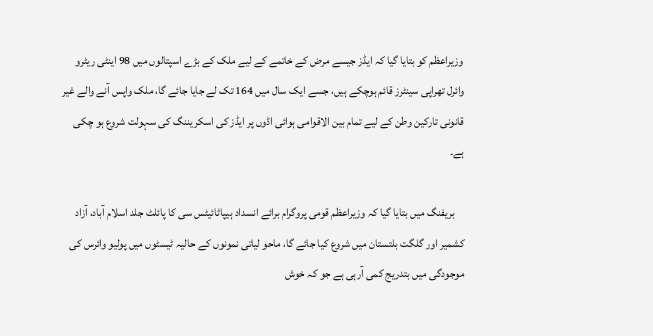وزیراعظم کو بتایا گیا کہ ایڈز جیسے مرض کے خاتمے کے لیے ملک کے بڑے اسپتالوں میں 98 اینٹی ریٹرو وائرل تھراپی سینٹرز قائم ہوچکے ہیں، جسے ایک سال میں 164 تک لے جایا جائے گا، ملک واپس آنے والے غیر قانونی تارکین وطن کے لیے تمام بین الاقوامی ہوائی اڈوں پر ایڈز کی اسکریننگ کی سہولت شروع ہو چکی ہے۔

    بریفنگ میں بتایا گیا کہ وزیراعظم قومی پروگرام برائے انسداد ہیپاٹائیٹس سی کا پائلٹ جلد اسلام آباد، آزاد کشمیر اور گلگت بلتستان میں شروع کیا جائے گا، ماحو لیاتی نمونوں کے حالیہ ٹیسٹوں میں پولیو وائرس کی موجودگی میں بتدریج کمی آرہی ہے جو کہ خوش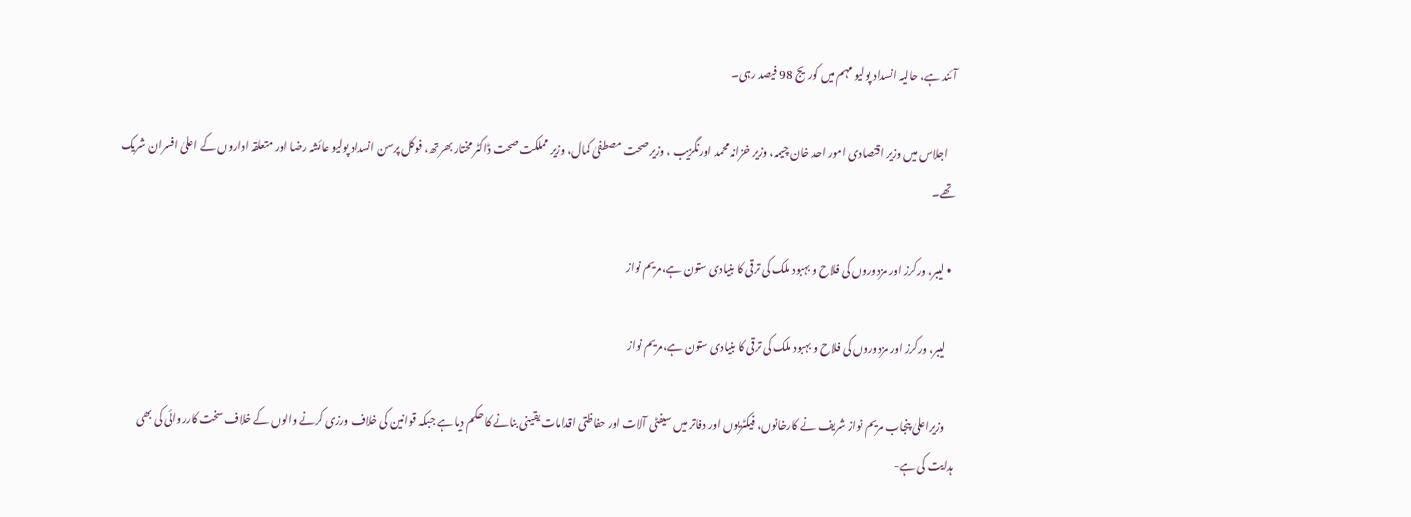آئند ہے، حالیہ انسداد پولیو مہم میں کوریج 98 فیصد رہی۔

    اجلاس میں وزیر اقتصادی امور احد خان چیمہ، وزیر خزانہ محمد اورنگزیب ، وزیر صحت مصطفیٰ کمال، وزیر مملکت صحت ڈاکٹر مختار بھرتھ، فوکل پرسن انسداد پولیو عائشہ رضا اور متعلقہ اداروں کے اعلیٰ افسران شریک تھے۔

  • لیبر، ورکرز اور مزدوروں کی فلاح و بہبود ملک کی ترقی کا بنیادی ستون ہے،مریم نواز

    لیبر، ورکرز اور مزدوروں کی فلاح و بہبود ملک کی ترقی کا بنیادی ستون ہے،مریم نواز

    وزیراعلیٰ پنجاب مریم نواز شریف نے کارخانوں، فیکٹریوں اور دفاتر میں سیفٹی آلات اور حفاظتی اقدامات یقینی بنانے کا حکم دیا ہے جبکہ قوانین کی خلاف ورزی کرنے والوں کے خلاف سخت کارروائی کی بھی ہدایت کی ہے-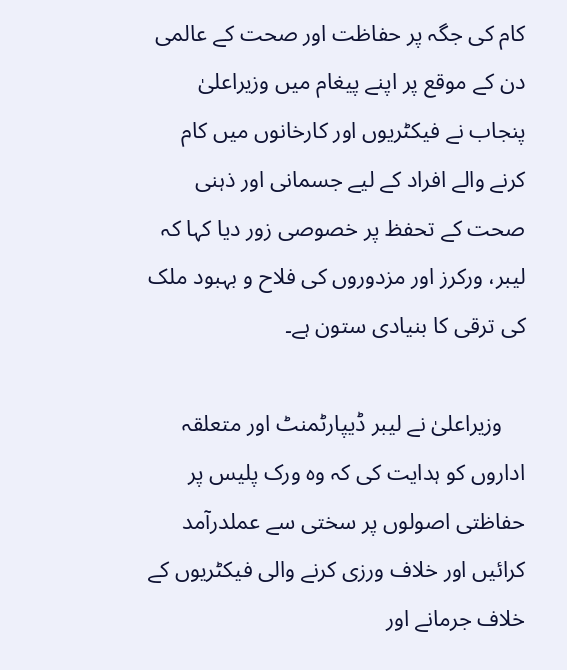کام کی جگہ پر حفاظت اور صحت کے عالمی دن کے موقع پر اپنے پیغام میں وزیراعلیٰ پنجاب نے فیکٹریوں اور کارخانوں میں کام کرنے والے افراد کے لیے جسمانی اور ذہنی صحت کے تحفظ پر خصوصی زور دیا کہا کہ لیبر، ورکرز اور مزدوروں کی فلاح و بہبود ملک کی ترقی کا بنیادی ستون ہے۔

    وزیراعلیٰ نے لیبر ڈیپارٹمنٹ اور متعلقہ اداروں کو ہدایت کی کہ وہ ورک پلیس پر حفاظتی اصولوں پر سختی سے عملدرآمد کرائیں اور خلاف ورزی کرنے والی فیکٹریوں کے خلاف جرمانے اور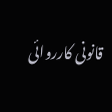قانونی کارروائی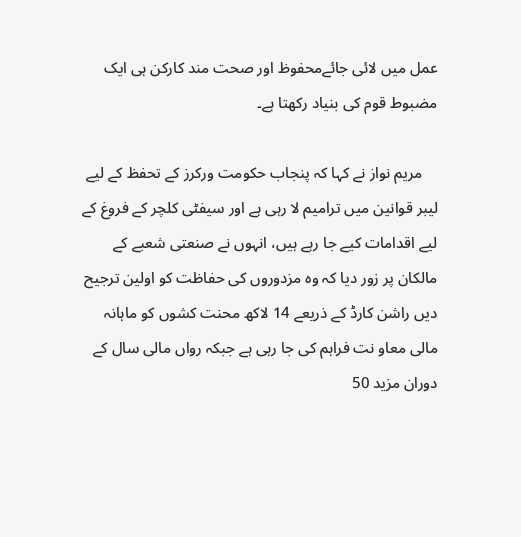عمل میں لائی جائےمحفوظ اور صحت مند کارکن ہی ایک مضبوط قوم کی بنیاد رکھتا ہے۔

    مریم نواز نے کہا کہ پنجاب حکومت ورکرز کے تحفظ کے لیے لیبر قوانین میں ترامیم لا رہی ہے اور سیفٹی کلچر کے فروغ کے لیے اقدامات کیے جا رہے ہیں، انہوں نے صنعتی شعبے کے مالکان پر زور دیا کہ وہ مزدوروں کی حفاظت کو اولین ترجیح دیں راشن کارڈ کے ذریعے 14 لاکھ محنت کشوں کو ماہانہ مالی معاو نت فراہم کی جا رہی ہے جبکہ رواں مالی سال کے دوران مزید 50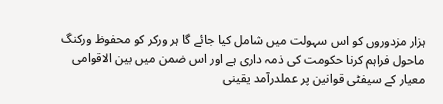ہزار مزدوروں کو اس سہولت میں شامل کیا جائے گا ہر ورکر کو محفوظ ورکنگ ماحول فراہم کرنا حکومت کی ذمہ داری ہے اور اس ضمن میں بین الاقوامی معیار کے سیفٹی قوانین پر عملدرآمد یقینی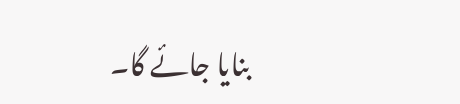بنایا جائے گا۔